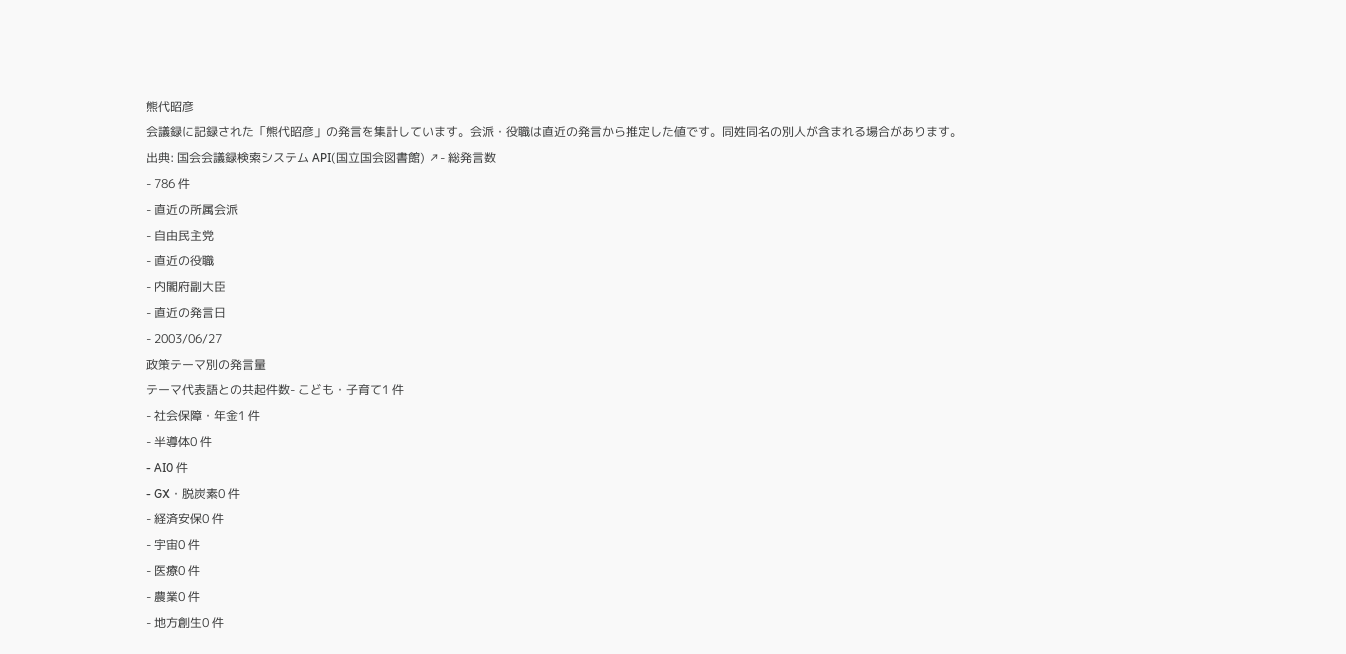熊代昭彦
会議録に記録された「熊代昭彦」の発言を集計しています。会派・役職は直近の発言から推定した値です。同姓同名の別人が含まれる場合があります。
出典: 国会会議録検索システム API(国立国会図書館) ↗- 総発言数
- 786 件
- 直近の所属会派
- 自由民主党
- 直近の役職
- 内閣府副大臣
- 直近の発言日
- 2003/06/27
政策テーマ別の発言量
テーマ代表語との共起件数- こども・子育て1 件
- 社会保障・年金1 件
- 半導体0 件
- AI0 件
- GX・脱炭素0 件
- 経済安保0 件
- 宇宙0 件
- 医療0 件
- 農業0 件
- 地方創生0 件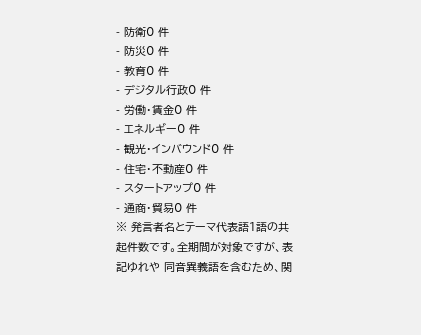- 防衛0 件
- 防災0 件
- 教育0 件
- デジタル行政0 件
- 労働・賃金0 件
- エネルギー0 件
- 観光・インバウンド0 件
- 住宅・不動産0 件
- スタートアップ0 件
- 通商・貿易0 件
※ 発言者名とテーマ代表語1語の共起件数です。全期間が対象ですが、表記ゆれや 同音異義語を含むため、関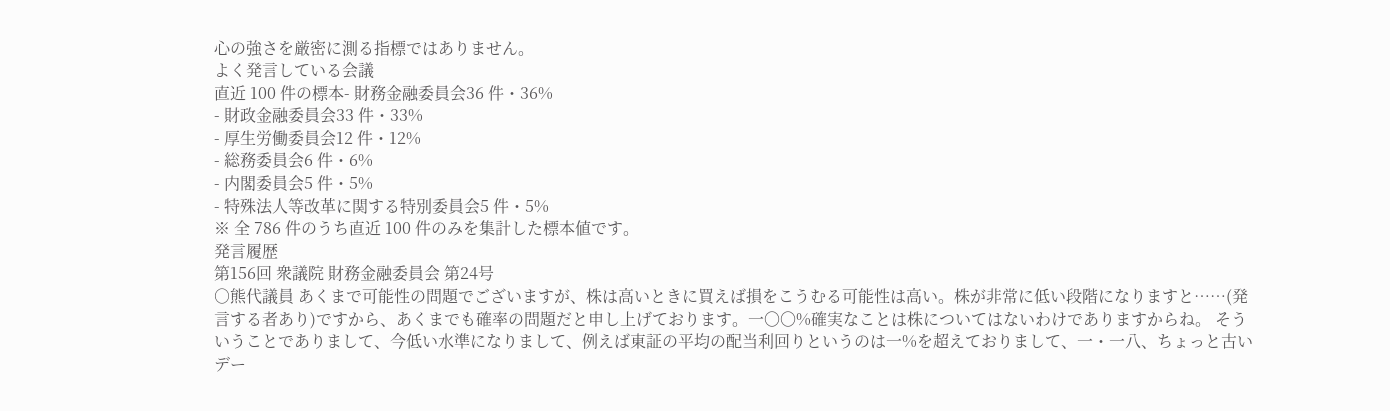心の強さを厳密に測る指標ではありません。
よく発言している会議
直近 100 件の標本- 財務金融委員会36 件・36%
- 財政金融委員会33 件・33%
- 厚生労働委員会12 件・12%
- 総務委員会6 件・6%
- 内閣委員会5 件・5%
- 特殊法人等改革に関する特別委員会5 件・5%
※ 全 786 件のうち直近 100 件のみを集計した標本値です。
発言履歴
第156回 衆議院 財務金融委員会 第24号
○熊代議員 あくまで可能性の問題でございますが、株は高いときに買えば損をこうむる可能性は高い。株が非常に低い段階になりますと……(発言する者あり)ですから、あくまでも確率の問題だと申し上げております。一〇〇%確実なことは株についてはないわけでありますからね。 そういうことでありまして、今低い水準になりまして、例えば東証の平均の配当利回りというのは一%を超えておりまして、一・一八、ちょっと古いデー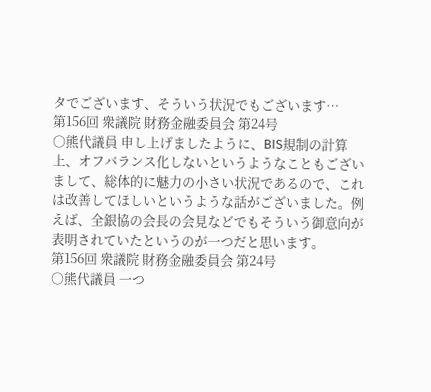タでございます、そういう状況でもございます…
第156回 衆議院 財務金融委員会 第24号
○熊代議員 申し上げましたように、BIS規制の計算上、オフバランス化しないというようなこともございまして、総体的に魅力の小さい状況であるので、これは改善してほしいというような話がございました。例えば、全銀協の会長の会見などでもそういう御意向が表明されていたというのが一つだと思います。
第156回 衆議院 財務金融委員会 第24号
○熊代議員 一つ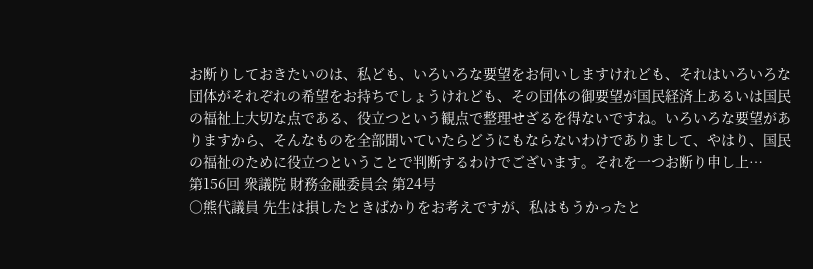お断りしておきたいのは、私ども、いろいろな要望をお伺いしますけれども、それはいろいろな団体がそれぞれの希望をお持ちでしょうけれども、その団体の御要望が国民経済上あるいは国民の福祉上大切な点である、役立つという観点で整理せざるを得ないですね。いろいろな要望がありますから、そんなものを全部聞いていたらどうにもならないわけでありまして、やはり、国民の福祉のために役立つということで判断するわけでございます。それを一つお断り申し上…
第156回 衆議院 財務金融委員会 第24号
○熊代議員 先生は損したときばかりをお考えですが、私はもうかったと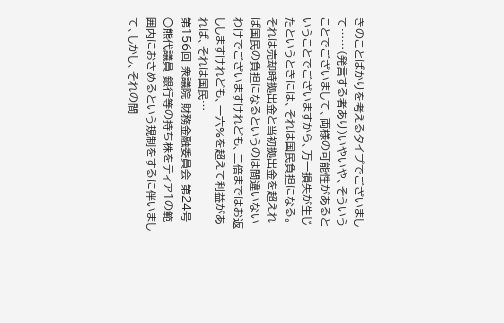きのことばかりを考えるタイプでございまして……(発言する者あり)いやいや、そういうことでございまして、両様の可能性があるということでございますから、万一損失が生じたというときには、それは国民負担になる。それは売却時拠出金と当初拠出金を超えれば国民の負担になるというのは間違いないわけでございますけれども、二倍まではお返ししますけれども、一六%を超えて利益があれば、それは国民…
第156回 衆議院 財務金融委員会 第24号
○熊代議員 銀行等の持ち株をティア1の範囲内におさめるという規制をするに伴いまして、しかし、それの間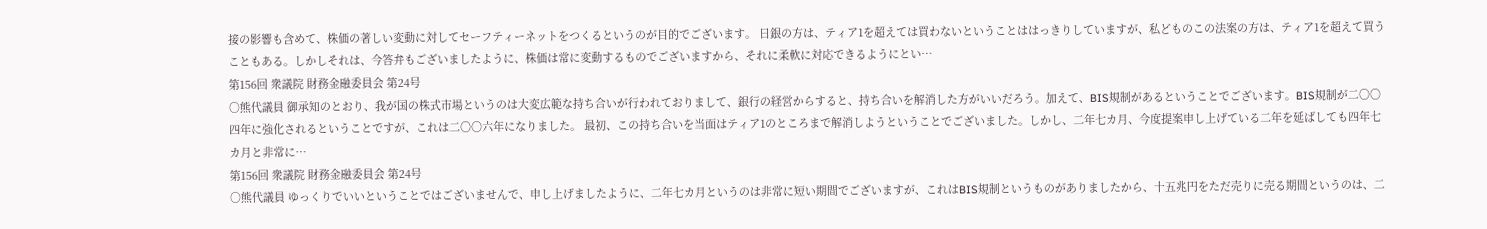接の影響も含めて、株価の著しい変動に対してセーフティーネットをつくるというのが目的でございます。 日銀の方は、ティア1を超えては買わないということははっきりしていますが、私どものこの法案の方は、ティア1を超えて買うこともある。しかしそれは、今答弁もございましたように、株価は常に変動するものでございますから、それに柔軟に対応できるようにとい…
第156回 衆議院 財務金融委員会 第24号
○熊代議員 御承知のとおり、我が国の株式市場というのは大変広範な持ち合いが行われておりまして、銀行の経営からすると、持ち合いを解消した方がいいだろう。加えて、BIS規制があるということでございます。BIS規制が二〇〇四年に強化されるということですが、これは二〇〇六年になりました。 最初、この持ち合いを当面はティア1のところまで解消しようということでございました。しかし、二年七カ月、今度提案申し上げている二年を延ばしても四年七カ月と非常に…
第156回 衆議院 財務金融委員会 第24号
○熊代議員 ゆっくりでいいということではございませんで、申し上げましたように、二年七カ月というのは非常に短い期間でございますが、これはBIS規制というものがありましたから、十五兆円をただ売りに売る期間というのは、二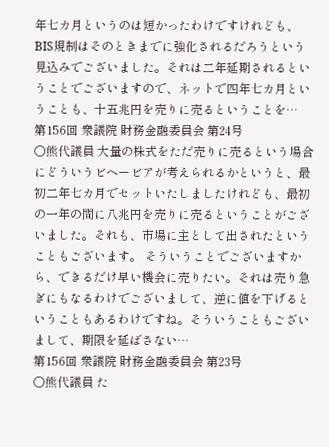年七カ月というのは短かったわけですけれども、BIS規制はそのときまでに強化されるだろうという見込みでございました。それは二年延期されるということでございますので、ネットで四年七カ月ということも、十五兆円を売りに売るということを…
第156回 衆議院 財務金融委員会 第24号
○熊代議員 大量の株式をただ売りに売るという場合にどういうビヘービアが考えられるかというと、最初二年七カ月でセットいたしましたけれども、最初の一年の間に八兆円を売りに売るということがございました。それも、市場に主として出されたということもございます。 そういうことでございますから、できるだけ早い機会に売りたい。それは売り急ぎにもなるわけでございまして、逆に値を下げるということもあるわけですね。そういうこともございまして、期限を延ばさない…
第156回 衆議院 財務金融委員会 第23号
○熊代議員 た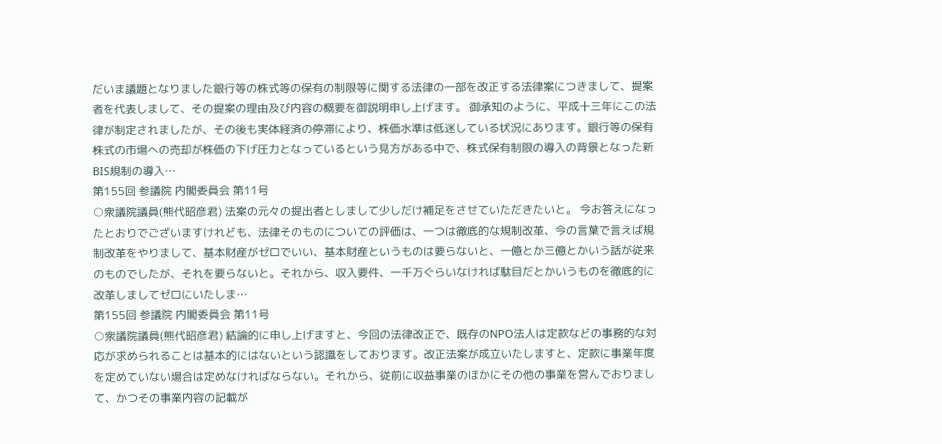だいま議題となりました銀行等の株式等の保有の制限等に関する法律の一部を改正する法律案につきまして、提案者を代表しまして、その提案の理由及び内容の概要を御説明申し上げます。 御承知のように、平成十三年にこの法律が制定されましたが、その後も実体経済の停滞により、株価水準は低迷している状況にあります。銀行等の保有株式の市場への売却が株価の下げ圧力となっているという見方がある中で、株式保有制限の導入の背景となった新BIS規制の導入…
第155回 参議院 内閣委員会 第11号
○衆議院議員(熊代昭彦君) 法案の元々の提出者としまして少しだけ補足をさせていただきたいと。 今お答えになったとおりでございますけれども、法律そのものについての評価は、一つは徹底的な規制改革、今の言葉で言えば規制改革をやりまして、基本財産がゼロでいい、基本財産というものは要らないと、一億とか三億とかいう話が従来のものでしたが、それを要らないと。それから、収入要件、一千万ぐらいなければ駄目だとかいうものを徹底的に改革しましてゼロにいたしま…
第155回 参議院 内閣委員会 第11号
○衆議院議員(熊代昭彦君) 結論的に申し上げますと、今回の法律改正で、既存のNPO法人は定款などの事務的な対応が求められることは基本的にはないという認識をしております。改正法案が成立いたしますと、定款に事業年度を定めていない場合は定めなければならない。それから、従前に収益事業のほかにその他の事業を営んでおりまして、かつその事業内容の記載が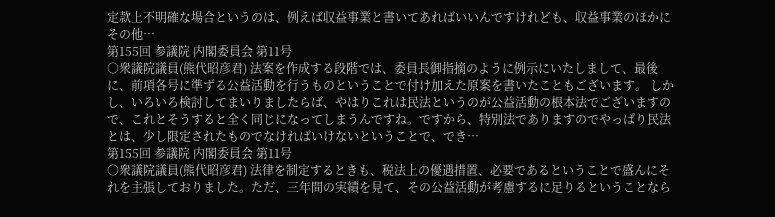定款上不明確な場合というのは、例えば収益事業と書いてあればいいんですけれども、収益事業のほかにその他…
第155回 参議院 内閣委員会 第11号
○衆議院議員(熊代昭彦君) 法案を作成する段階では、委員長御指摘のように例示にいたしまして、最後に、前項各号に準ずる公益活動を行うものということで付け加えた原案を書いたこともございます。 しかし、いろいろ検討してまいりましたらば、やはりこれは民法というのが公益活動の根本法でございますので、これとそうすると全く同じになってしまうんですね。ですから、特別法でありますのでやっぱり民法とは、少し限定されたものでなければいけないということで、でき…
第155回 参議院 内閣委員会 第11号
○衆議院議員(熊代昭彦君) 法律を制定するときも、税法上の優遇措置、必要であるということで盛んにそれを主張しておりました。ただ、三年間の実績を見て、その公益活動が考慮するに足りるということなら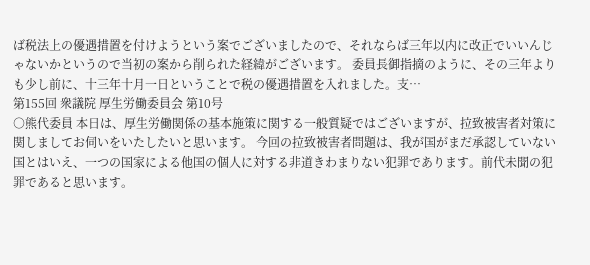ば税法上の優遇措置を付けようという案でございましたので、それならば三年以内に改正でいいんじゃないかというので当初の案から削られた経緯がございます。 委員長御指摘のように、その三年よりも少し前に、十三年十月一日ということで税の優遇措置を入れました。支…
第155回 衆議院 厚生労働委員会 第10号
○熊代委員 本日は、厚生労働関係の基本施策に関する一般質疑ではございますが、拉致被害者対策に関しましてお伺いをいたしたいと思います。 今回の拉致被害者問題は、我が国がまだ承認していない国とはいえ、一つの国家による他国の個人に対する非道きわまりない犯罪であります。前代未聞の犯罪であると思います。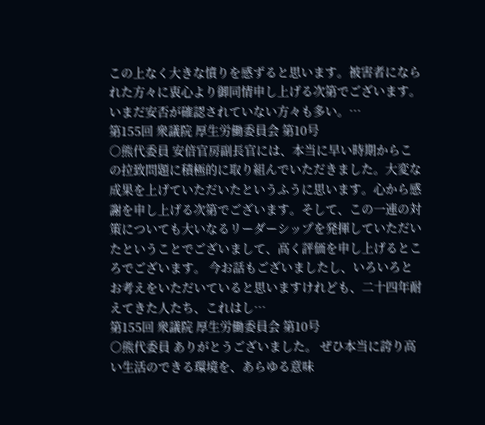この上なく大きな憤りを感ずると思います。被害者になられた方々に衷心より御同情申し上げる次第でございます。 いまだ安否が確認されていない方々も多い。…
第155回 衆議院 厚生労働委員会 第10号
○熊代委員 安倍官房副長官には、本当に早い時期からこの拉致問題に積極的に取り組んでいただきました。大変な成果を上げていただいたというふうに思います。心から感謝を申し上げる次第でございます。そして、この一連の対策についても大いなるリーダーシップを発揮していただいたということでございまして、高く評価を申し上げるところでございます。 今お話もございましたし、いろいろとお考えをいただいていると思いますけれども、二十四年耐えてきた人たち、これはし…
第155回 衆議院 厚生労働委員会 第10号
○熊代委員 ありがとうございました。 ぜひ本当に誇り高い生活のできる環境を、あらゆる意味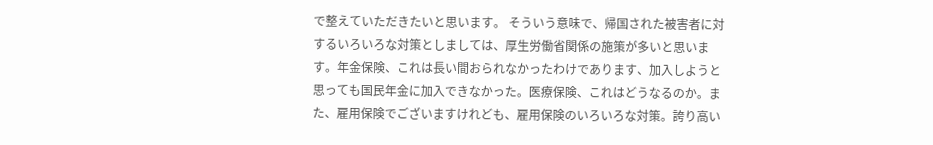で整えていただきたいと思います。 そういう意味で、帰国された被害者に対するいろいろな対策としましては、厚生労働省関係の施策が多いと思います。年金保険、これは長い間おられなかったわけであります、加入しようと思っても国民年金に加入できなかった。医療保険、これはどうなるのか。また、雇用保険でございますけれども、雇用保険のいろいろな対策。誇り高い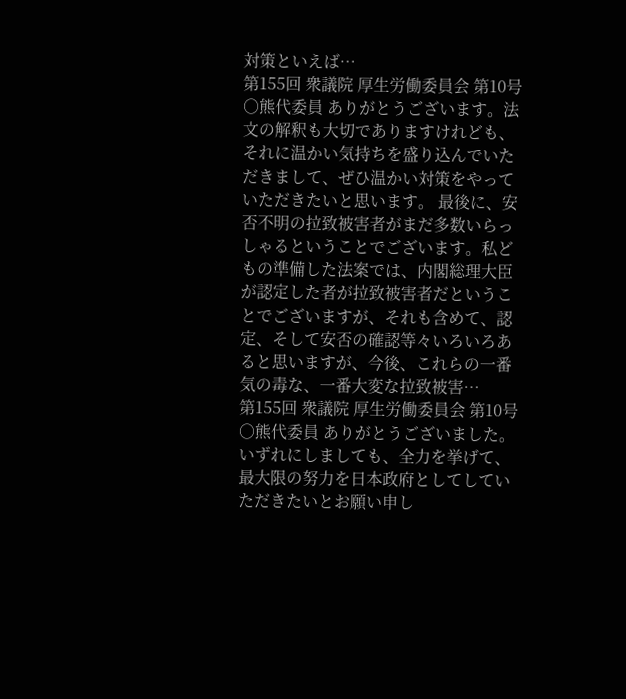対策といえば…
第155回 衆議院 厚生労働委員会 第10号
○熊代委員 ありがとうございます。法文の解釈も大切でありますけれども、それに温かい気持ちを盛り込んでいただきまして、ぜひ温かい対策をやっていただきたいと思います。 最後に、安否不明の拉致被害者がまだ多数いらっしゃるということでございます。私どもの準備した法案では、内閣総理大臣が認定した者が拉致被害者だということでございますが、それも含めて、認定、そして安否の確認等々いろいろあると思いますが、今後、これらの一番気の毒な、一番大変な拉致被害…
第155回 衆議院 厚生労働委員会 第10号
○熊代委員 ありがとうございました。 いずれにしましても、全力を挙げて、最大限の努力を日本政府としてしていただきたいとお願い申し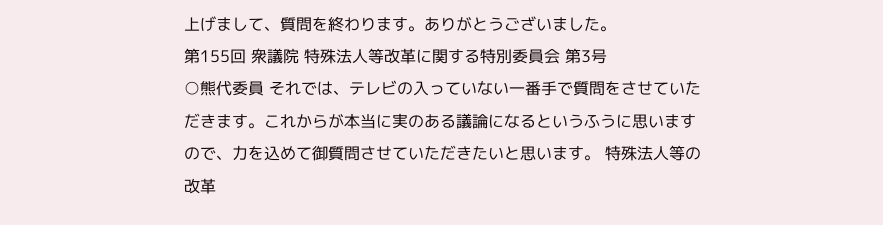上げまして、質問を終わります。ありがとうございました。
第155回 衆議院 特殊法人等改革に関する特別委員会 第3号
○熊代委員 それでは、テレビの入っていない一番手で質問をさせていただきます。これからが本当に実のある議論になるというふうに思いますので、力を込めて御質問させていただきたいと思います。 特殊法人等の改革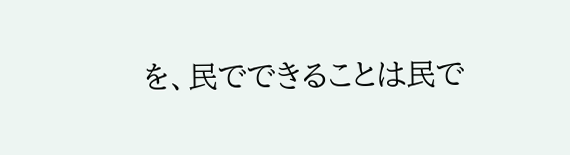を、民でできることは民で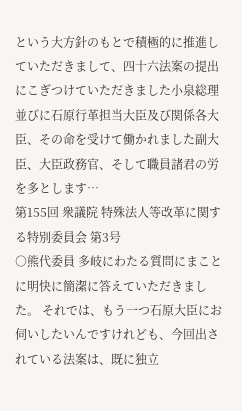という大方針のもとで積極的に推進していただきまして、四十六法案の提出にこぎつけていただきました小泉総理並びに石原行革担当大臣及び関係各大臣、その命を受けて働かれました副大臣、大臣政務官、そして職員諸君の労を多とします…
第155回 衆議院 特殊法人等改革に関する特別委員会 第3号
○熊代委員 多岐にわたる質問にまことに明快に簡潔に答えていただきました。 それでは、もう一つ石原大臣にお伺いしたいんですけれども、今回出されている法案は、既に独立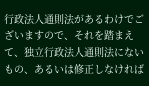行政法人通則法があるわけでございますので、それを踏まえて、独立行政法人通則法にないもの、あるいは修正しなければ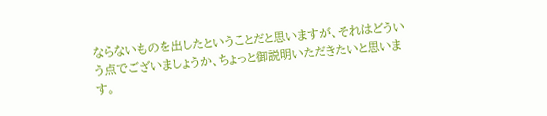ならないものを出したということだと思いますが、それはどういう点でございましょうか、ちょっと御説明いただきたいと思います。